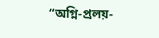“অগ্নি-প্রলয়-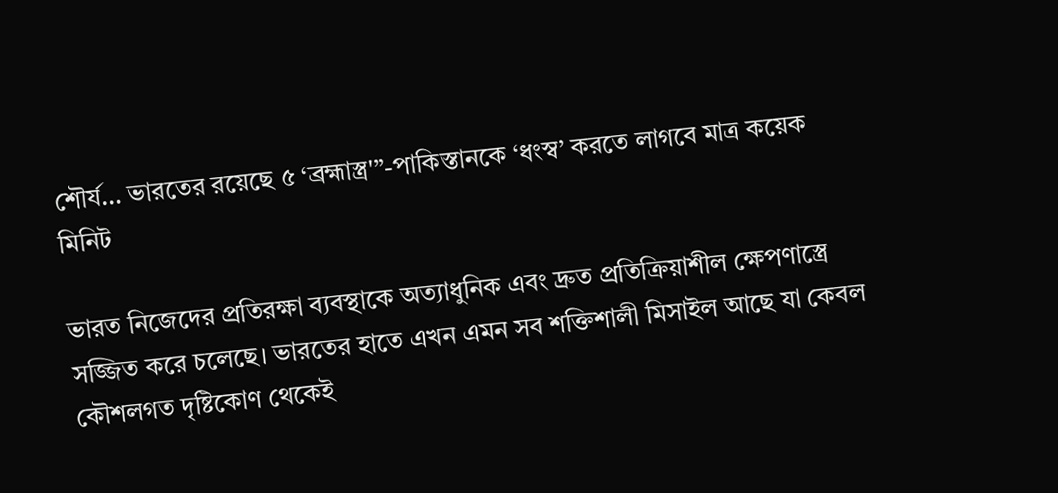শৌর্য… ভারতের রয়েছে ৫ ‘ব্রহ্মাস্ত্র'”-পাকিস্তানকে ‘ধংস্ব’ করতে লাগবে মাত্র কয়েক মিনিট

ভারত নিজেদের প্রতিরক্ষা ব্যবস্থাকে অত্যাধুনিক এবং দ্রুত প্রতিক্রিয়াশীল ক্ষেপণাস্ত্রে সজ্জিত করে চলেছে। ভারতের হাতে এখন এমন সব শক্তিশালী মিসাইল আছে যা কেবল কৌশলগত দৃষ্টিকোণ থেকেই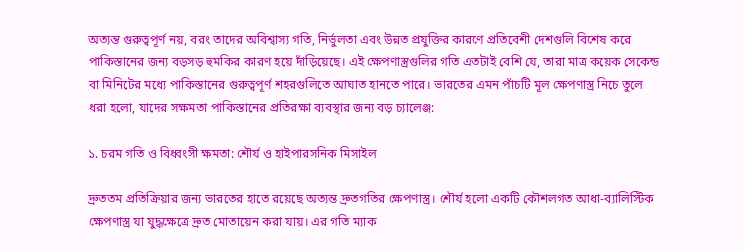অত্যন্ত গুরুত্বপূর্ণ নয়, বরং তাদের অবিশ্বাস্য গতি, নির্ভুলতা এবং উন্নত প্রযুক্তির কারণে প্রতিবেশী দেশগুলি বিশেষ করে পাকিস্তানের জন্য বড়সড় হুমকির কারণ হয়ে দাঁড়িয়েছে। এই ক্ষেপণাস্ত্রগুলির গতি এতটাই বেশি যে, তারা মাত্র কয়েক সেকেন্ড বা মিনিটের মধ্যে পাকিস্তানের গুরুত্বপূর্ণ শহরগুলিতে আঘাত হানতে পারে। ভারতের এমন পাঁচটি মূল ক্ষেপণাস্ত্র নিচে তুলে ধরা হলো, যাদের সক্ষমতা পাকিস্তানের প্রতিরক্ষা ব্যবস্থার জন্য বড় চ্যালেঞ্জ:

১. চরম গতি ও বিধ্বংসী ক্ষমতা: শৌর্য ও হাইপারসনিক মিসাইল

দ্রুততম প্রতিক্রিয়ার জন্য ভারতের হাতে রয়েছে অত্যন্ত দ্রুতগতির ক্ষেপণাস্ত্র। শৌর্য হলো একটি কৌশলগত আধা-ব্যালিস্টিক ক্ষেপণাস্ত্র যা যুদ্ধক্ষেত্রে দ্রুত মোতায়েন করা যায়। এর গতি ম্যাক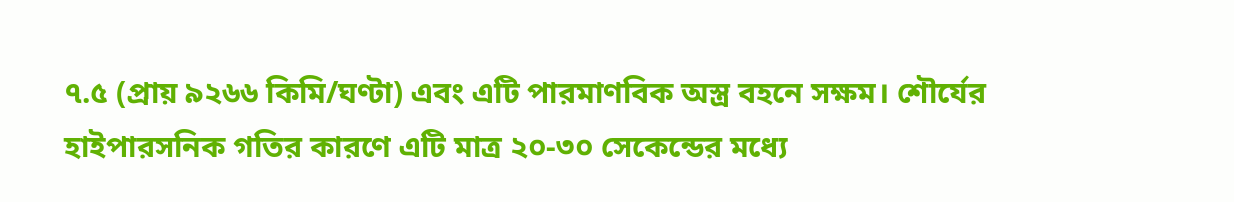৭.৫ (প্রায় ৯২৬৬ কিমি/ঘণ্টা) এবং এটি পারমাণবিক অস্ত্র বহনে সক্ষম। শৌর্যের হাইপারসনিক গতির কারণে এটি মাত্র ২০-৩০ সেকেন্ডের মধ্যে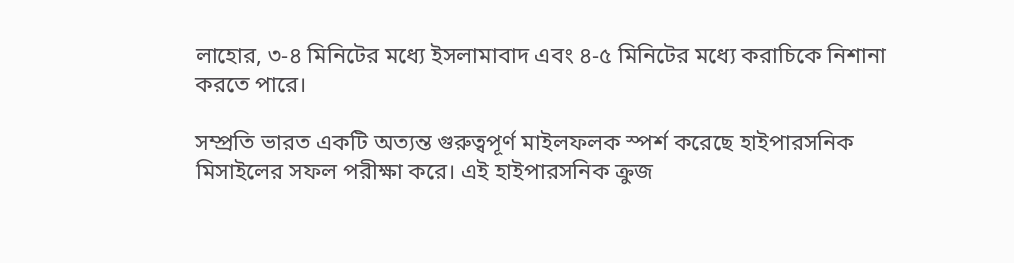লাহোর, ৩-৪ মিনিটের মধ্যে ইসলামাবাদ এবং ৪-৫ মিনিটের মধ্যে করাচিকে নিশানা করতে পারে।

সম্প্রতি ভারত একটি অত্যন্ত গুরুত্বপূর্ণ মাইলফলক স্পর্শ করেছে হাইপারসনিক মিসাইলের সফল পরীক্ষা করে। এই হাইপারসনিক ক্রুজ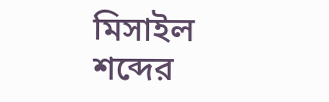মিসাইল শব্দের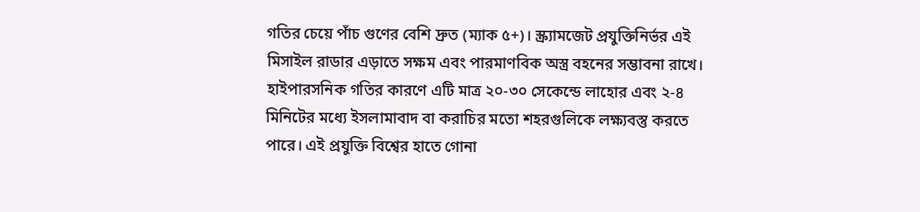গতির চেয়ে পাঁচ গুণের বেশি দ্রুত (ম্যাক ৫+)। স্ক্র্যামজেট প্রযুক্তিনির্ভর এই মিসাইল রাডার এড়াতে সক্ষম এবং পারমাণবিক অস্ত্র বহনের সম্ভাবনা রাখে। হাইপারসনিক গতির কারণে এটি মাত্র ২০-৩০ সেকেন্ডে লাহোর এবং ২-৪ মিনিটের মধ্যে ইসলামাবাদ বা করাচির মতো শহরগুলিকে লক্ষ্যবস্তু করতে পারে। এই প্রযুক্তি বিশ্বের হাতে গোনা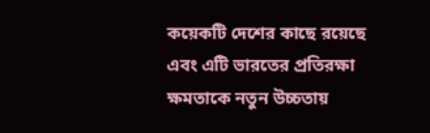কয়েকটি দেশের কাছে রয়েছে এবং এটি ভারতের প্রতিরক্ষা ক্ষমতাকে নতুন উচ্চতায়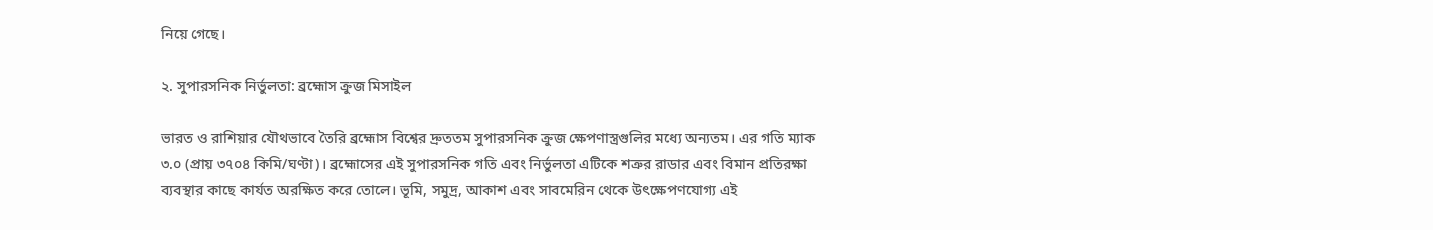নিয়ে গেছে।

২. সুপারসনিক নির্ভুলতা: ব্রহ্মোস ক্রুজ মিসাইল

ভারত ও রাশিয়ার যৌথভাবে তৈরি ব্রহ্মোস বিশ্বের দ্রুততম সুপারসনিক ক্রুজ ক্ষেপণাস্ত্রগুলির মধ্যে অন্যতম। এর গতি ম্যাক ৩.০ (প্রায় ৩৭০৪ কিমি/ঘণ্টা)। ব্রহ্মোসের এই সুপারসনিক গতি এবং নির্ভুলতা এটিকে শত্রুর রাডার এবং বিমান প্রতিরক্ষা ব্যবস্থার কাছে কার্যত অরক্ষিত করে তোলে। ভূমি, সমুদ্র, আকাশ এবং সাবমেরিন থেকে উৎক্ষেপণযোগ্য এই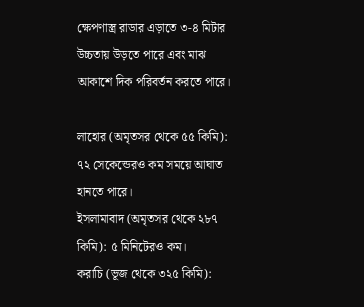ক্ষেপণাস্ত্র রাডার এড়াতে ৩-৪ মিটার উচ্চতায় উড়তে পারে এবং মাঝ আকাশে দিক পরিবর্তন করতে পারে।

লাহোর (অমৃতসর থেকে ৫৫ কিমি): ৭২ সেকেন্ডেরও কম সময়ে আঘাত হানতে পারে।
ইসলামাবাদ (অমৃতসর থেকে ২৮৭ কিমি): ৫ মিনিটেরও কম।
করাচি (ভূজ থেকে ৩২৫ কিমি):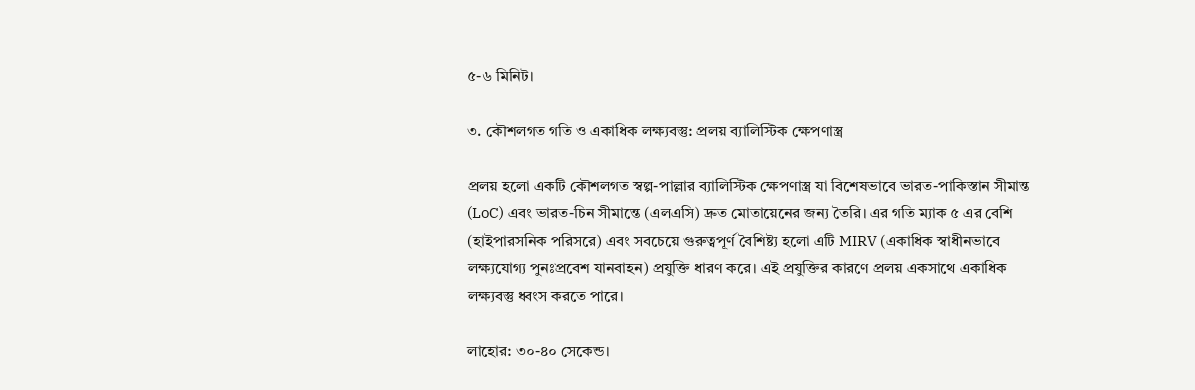৫-৬ মিনিট।

৩. কৌশলগত গতি ও একাধিক লক্ষ্যবস্তু: প্রলয় ব্যালিস্টিক ক্ষেপণাস্ত্র

প্রলয় হলো একটি কৌশলগত স্বল্প-পাল্লার ব্যালিস্টিক ক্ষেপণাস্ত্র যা বিশেষভাবে ভারত-পাকিস্তান সীমান্ত (LoC) এবং ভারত-চিন সীমান্তে (এলএসি) দ্রুত মোতায়েনের জন্য তৈরি। এর গতি ম্যাক ৫ এর বেশি (হাইপারসনিক পরিসরে) এবং সবচেয়ে গুরুত্বপূর্ণ বৈশিষ্ট্য হলো এটি MIRV (একাধিক স্বাধীনভাবে লক্ষ্যযোগ্য পুনঃপ্রবেশ যানবাহন) প্রযুক্তি ধারণ করে। এই প্রযুক্তির কারণে প্রলয় একসাথে একাধিক লক্ষ্যবস্তু ধ্বংস করতে পারে।

লাহোর: ৩০-৪০ সেকেন্ড।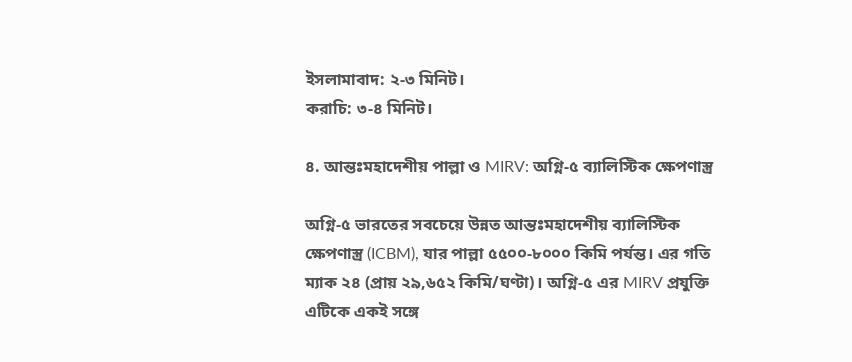ইসলামাবাদ: ২-৩ মিনিট।
করাচি: ৩-৪ মিনিট।

৪. আন্তঃমহাদেশীয় পাল্লা ও MIRV: অগ্নি-৫ ব্যালিস্টিক ক্ষেপণাস্ত্র

অগ্নি-৫ ভারতের সবচেয়ে উন্নত আন্তঃমহাদেশীয় ব্যালিস্টিক ক্ষেপণাস্ত্র (ICBM), যার পাল্লা ৫৫০০-৮০০০ কিমি পর্যন্ত। এর গতি ম্যাক ২৪ (প্রায় ২৯,৬৫২ কিমি/ঘণ্টা)। অগ্নি-৫ এর MIRV প্রযুক্তি এটিকে একই সঙ্গে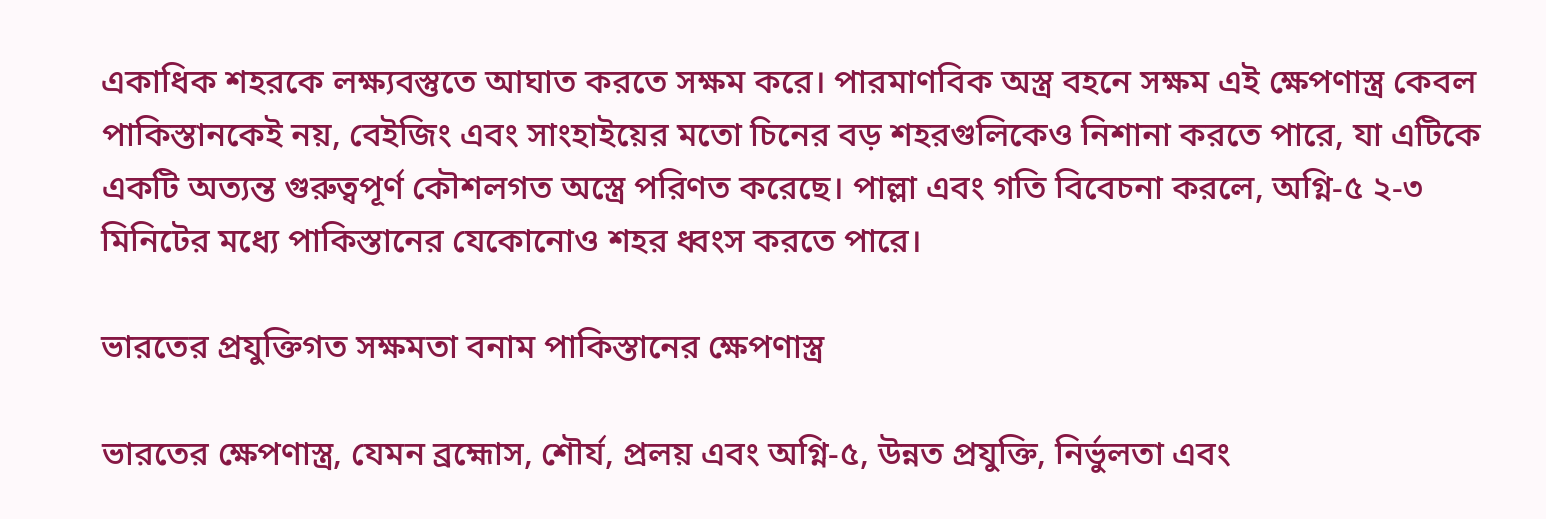একাধিক শহরকে লক্ষ্যবস্তুতে আঘাত করতে সক্ষম করে। পারমাণবিক অস্ত্র বহনে সক্ষম এই ক্ষেপণাস্ত্র কেবল পাকিস্তানকেই নয়, বেইজিং এবং সাংহাইয়ের মতো চিনের বড় শহরগুলিকেও নিশানা করতে পারে, যা এটিকে একটি অত্যন্ত গুরুত্বপূর্ণ কৌশলগত অস্ত্রে পরিণত করেছে। পাল্লা এবং গতি বিবেচনা করলে, অগ্নি-৫ ২-৩ মিনিটের মধ্যে পাকিস্তানের যেকোনোও শহর ধ্বংস করতে পারে।

ভারতের প্রযুক্তিগত সক্ষমতা বনাম পাকিস্তানের ক্ষেপণাস্ত্র

ভারতের ক্ষেপণাস্ত্র, যেমন ব্রহ্মোস, শৌর্য, প্রলয় এবং অগ্নি-৫, উন্নত প্রযুক্তি, নির্ভুলতা এবং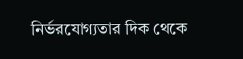নির্ভরযোগ্যতার দিক থেকে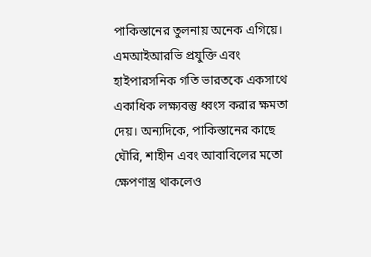পাকিস্তানের তুলনায় অনেক এগিয়ে। এমআইআরভি প্রযুক্তি এবং হাইপারসনিক গতি ভারতকে একসাথে একাধিক লক্ষ্যবস্তু ধ্বংস করার ক্ষমতা দেয়। অন্যদিকে, পাকিস্তানের কাছে ঘৌরি, শাহীন এবং আবাবিলের মতো ক্ষেপণাস্ত্র থাকলেও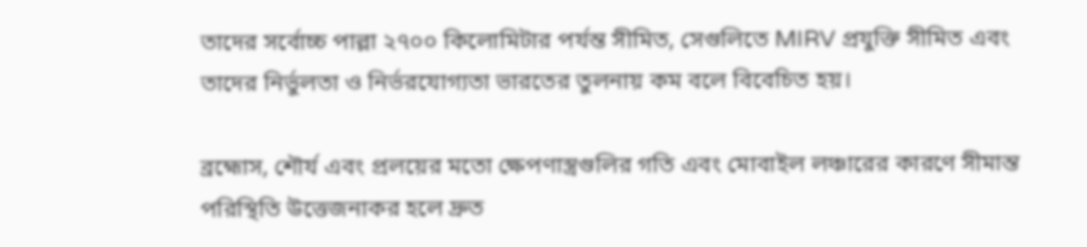তাদের সর্বোচ্চ পাল্লা ২৭০০ কিলোমিটার পর্যন্ত সীমিত, সেগুলিতে MIRV প্রযুক্তি সীমিত এবং তাদের নির্ভুলতা ও নির্ভরযোগ্যতা ভারতের তুলনায় কম বলে বিবেচিত হয়।

ব্রহ্মোস, শৌর্য এবং প্রলয়ের মতো ক্ষেপণাস্ত্রগুলির গতি এবং মোবাইল লঞ্চারের কারণে সীমান্ত পরিস্থিতি উত্তেজনাকর হলে দ্রুত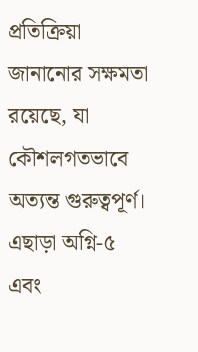প্রতিক্রিয়া জানানোর সক্ষমতা রয়েছে, যা কৌশলগতভাবে অত্যন্ত গুরুত্বপূর্ণ। এছাড়া অগ্নি-৫ এবং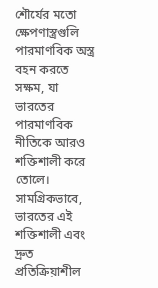শৌর্যের মতো ক্ষেপণাস্ত্রগুলি পারমাণবিক অস্ত্র বহন করতে সক্ষম, যা ভারতের পারমাণবিক নীতিকে আরও শক্তিশালী করে তোলে। সামগ্রিকভাবে, ভারতের এই শক্তিশালী এবং দ্রুত প্রতিক্রিয়াশীল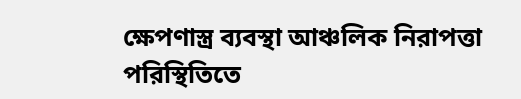ক্ষেপণাস্ত্র ব্যবস্থা আঞ্চলিক নিরাপত্তা পরিস্থিতিতে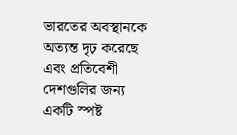ভারতের অবস্থানকে অত্যন্ত দৃঢ় করেছে এবং প্রতিবেশী দেশগুলির জন্য একটি স্পষ্ট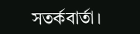সতর্কবার্তা।